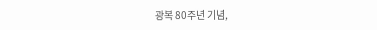광복 80주년 기념,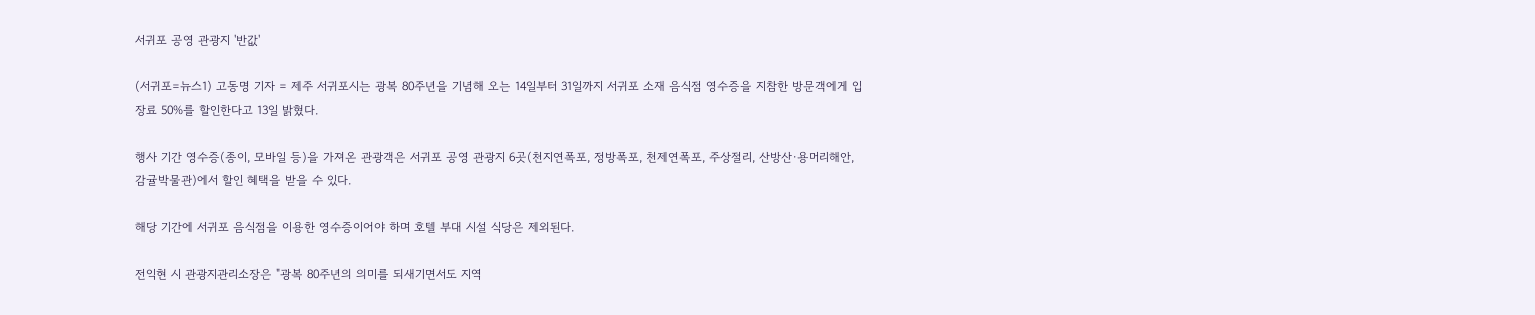서귀포 공영 관광지 '반값'

(서귀포=뉴스1) 고동명 기자 = 제주 서귀포시는 광복 80주년을 기념해 오는 14일부터 31일까지 서귀포 소재 음식점 영수증을 지참한 방문객에게 입장료 50%를 할인한다고 13일 밝혔다.

행사 기간 영수증(종이, 모바일 등)을 가져온 관광객은 서귀포 공영 관광지 6곳(천지연폭포, 정방폭포, 천제연폭포, 주상절리, 산방산·용머리해안, 감귤박물관)에서 할인 혜택을 받을 수 있다.

해당 기간에 서귀포 음식점을 이용한 영수증이어야 하며 호텔 부대 시설 식당은 제외된다.

전익현 시 관광지관리소장은 "광복 80주년의 의미를 되새기면서도 지역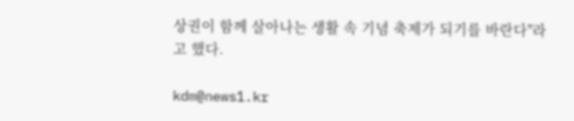상권이 함께 살아나는 생활 속 기념 축제가 되기를 바란다"라고 했다.

kdm@news1.kr